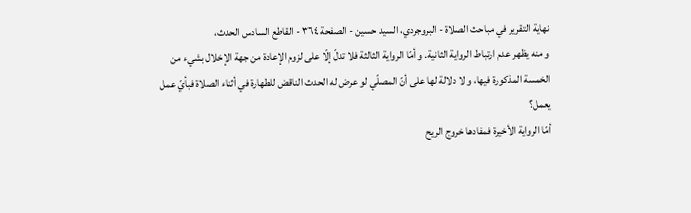نهاية التقرير في مباحث الصلاة - البروجردي، السيد حسين - الصفحة ٣٦٤ - القاطع السادس الحدث،
و منه يظهر عدم ارتباط الرواية الثانية. و أمّا الرواية الثالثة فلا تدلّ إلّا على لزوم الإعادة من جهة الإخلال بشيء من الخمسة المذكورة فيها، و لا دلالة لها على أنّ المصلّي لو عرض له الحدث الناقض للطهارة في أثناء الصلاة فبأيّ عمل يعمل؟
أمّا الرواية الأخيرة فمفادها خروج الريح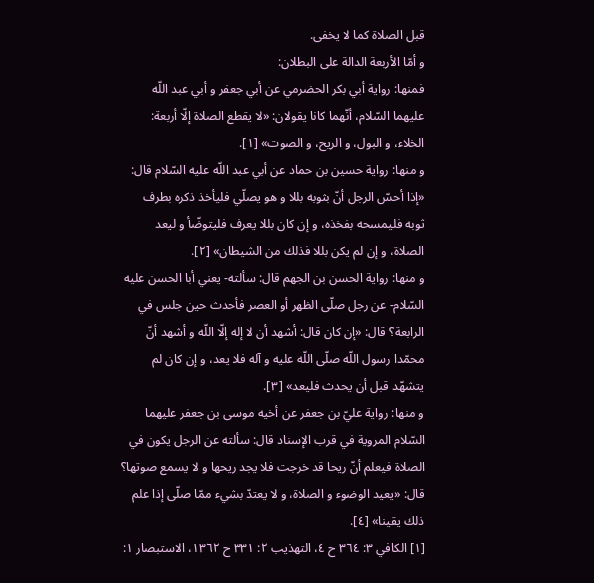قبل الصلاة كما لا يخفى.
و أمّا الأربعة الدالة على البطلان:
فمنها: رواية أبي بكر الحضرمي عن أبي جعفر و أبي عبد اللّه عليهما السّلام، أنّهما كانا يقولان: «لا يقطع الصلاة إلّا أربعة: الخلاء، و البول، و الريح، و الصوت» [١].
و منها: رواية حسين بن حماد عن أبي عبد اللّه عليه السّلام قال: «إذا أحسّ الرجل أنّ بثوبه بللا و هو يصلّي فليأخذ ذكره بطرف ثوبه فليمسحه بفخذه، و إن كان بللا يعرف فليتوضّأ و ليعد الصلاة، و إن لم يكن بللا فذلك من الشيطان» [٢].
و منها: رواية الحسن بن الجهم قال: سألته- يعني أبا الحسن عليه السّلام- عن رجل صلّى الظهر أو العصر فأحدث حين جلس في الرابعة؟ قال: «إن كان قال: أشهد أن لا إله إلّا اللّه و أشهد أنّ محمّدا رسول اللّه صلّى اللّه عليه و آله فلا يعد، و إن كان لم يتشهّد قبل أن يحدث فليعد» [٣].
و منها: رواية عليّ بن جعفر عن أخيه موسى بن جعفر عليهما السّلام المروية في قرب الإسناد قال: سألته عن الرجل يكون في الصلاة فيعلم أنّ ريحا قد خرجت فلا يجد ريحها و لا يسمع صوتها؟ قال: «يعيد الوضوء و الصلاة، و لا يعتدّ بشيء ممّا صلّى إذا علم ذلك يقينا» [٤].
[١] الكافي ٣: ٣٦٤ ح ٤، التهذيب ٢: ٣٣١ ح ١٣٦٢، الاستبصار ١: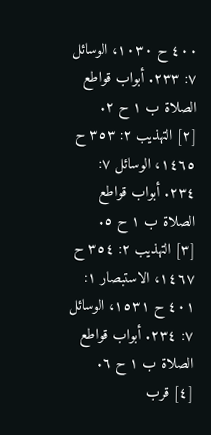٤٠٠ ح ١٠٣٠، الوسائل ٧: ٢٣٣. أبواب قواطع الصلاة ب ١ ح ٢.
[٢] التهذيب ٢: ٣٥٣ ح ١٤٦٥، الوسائل ٧: ٢٣٤. أبواب قواطع الصلاة ب ١ ح ٥.
[٣] التهذيب ٢: ٣٥٤ ح ١٤٦٧، الاستبصار ١: ٤٠١ ح ١٥٣١، الوسائل ٧: ٢٣٤. أبواب قواطع الصلاة ب ١ ح ٦.
[٤] قرب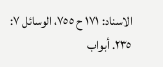الاسناد: ١٧١ ح ٧٥٥، الوسائل ٧: ٢٣٥. أبواب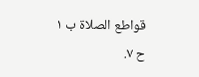قواطع الصلاة ب ١ ح ٧.